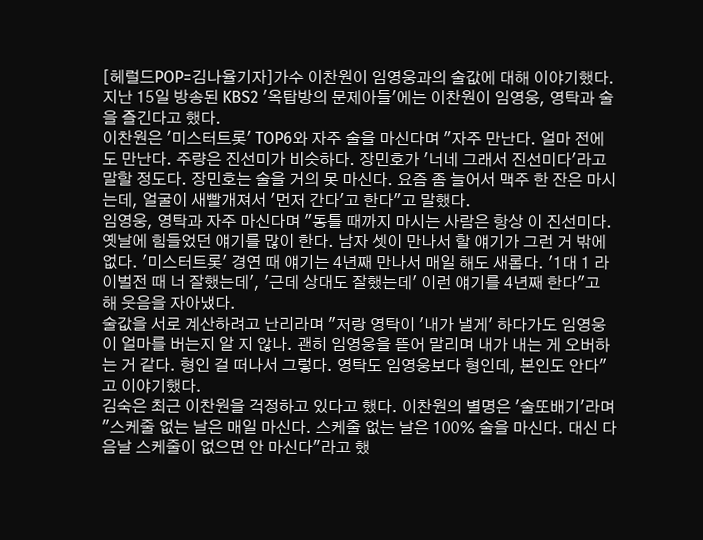[헤럴드POP=김나율기자]가수 이찬원이 임영웅과의 술값에 대해 이야기했다.
지난 15일 방송된 KBS2 '옥탑방의 문제아들'에는 이찬원이 임영웅, 영탁과 술을 즐긴다고 했다.
이찬원은 '미스터트롯' TOP6와 자주 술을 마신다며 "자주 만난다. 얼마 전에도 만난다. 주량은 진선미가 비슷하다. 장민호가 '너네 그래서 진선미다'라고 말할 정도다. 장민호는 술을 거의 못 마신다. 요즘 좀 늘어서 맥주 한 잔은 마시는데, 얼굴이 새빨개져서 '먼저 간다'고 한다"고 말했다.
임영웅, 영탁과 자주 마신다며 "동틀 때까지 마시는 사람은 항상 이 진선미다. 옛날에 힘들었던 얘기를 많이 한다. 남자 셋이 만나서 할 얘기가 그런 거 밖에 없다. '미스터트롯' 경연 때 얘기는 4년째 만나서 매일 해도 새롭다. '1대 1 라이벌전 때 너 잘했는데', '근데 상대도 잘했는데' 이런 얘기를 4년째 한다"고 해 웃음을 자아냈다.
술값을 서로 계산하려고 난리라며 "저랑 영탁이 '내가 낼게' 하다가도 임영웅이 얼마를 버는지 알 지 않나. 괜히 임영웅을 뜯어 말리며 내가 내는 게 오버하는 거 같다. 형인 걸 떠나서 그렇다. 영탁도 임영웅보다 형인데, 본인도 안다"고 이야기했다.
김숙은 최근 이찬원을 걱정하고 있다고 했다. 이찬원의 별명은 '술또배기'라며 "스케줄 없는 날은 매일 마신다. 스케줄 없는 날은 100% 술을 마신다. 대신 다음날 스케줄이 없으면 안 마신다"라고 했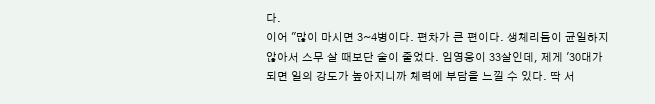다.
이어 "많이 마시면 3~4병이다. 편차가 큰 편이다. 생체리듬이 균일하지 않아서 스무 살 때보단 술이 줄었다. 임영웅이 33살인데, 제게 '30대가 되면 일의 강도가 높아지니까 체력에 부담을 느낄 수 있다. 딱 서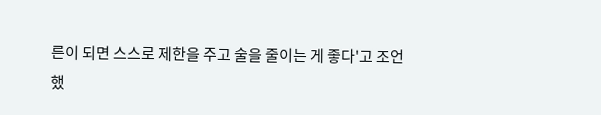른이 되면 스스로 제한을 주고 술을 줄이는 게 좋다'고 조언했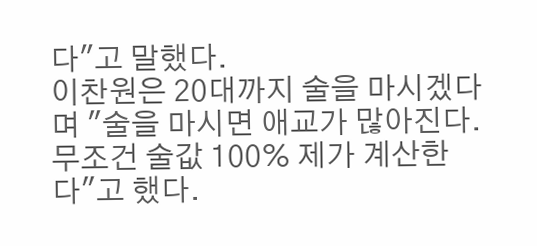다"고 말했다.
이찬원은 20대까지 술을 마시겠다며 "술을 마시면 애교가 많아진다. 무조건 술값 100% 제가 계산한다"고 했다.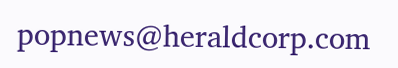popnews@heraldcorp.com